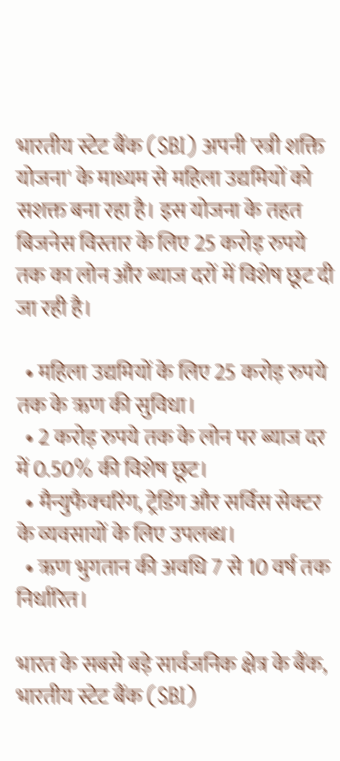भारतीय स्टेट बैंक (SBI) अपनी 'स्त्री शक्ति योजना' के माध्यम से महिला उद्यमियों को सशक्त बना रहा है। इस योजना के तहत बिजनेस विस्तार के लिए 25 करोड़ रुपये तक का लोन और ब्याज दरों में विशेष छूट दी जा रही है।

  • महिला उद्यमियों के लिए 25 करोड़ रुपये तक के ऋण की सुविधा।
  • 2 करोड़ रुपये तक के लोन पर ब्याज दर में 0.50% की विशेष छूट।
  • मैन्युफैक्चरिंग, ट्रेडिंग और सर्विस सेक्टर के व्यवसायों के लिए उपलब्ध।
  • ऋण भुगतान की अवधि 7 से 10 वर्ष तक निर्धारित।

भारत के सबसे बड़े सार्वजनिक क्षेत्र के बैंक, भारतीय स्टेट बैंक (SBI)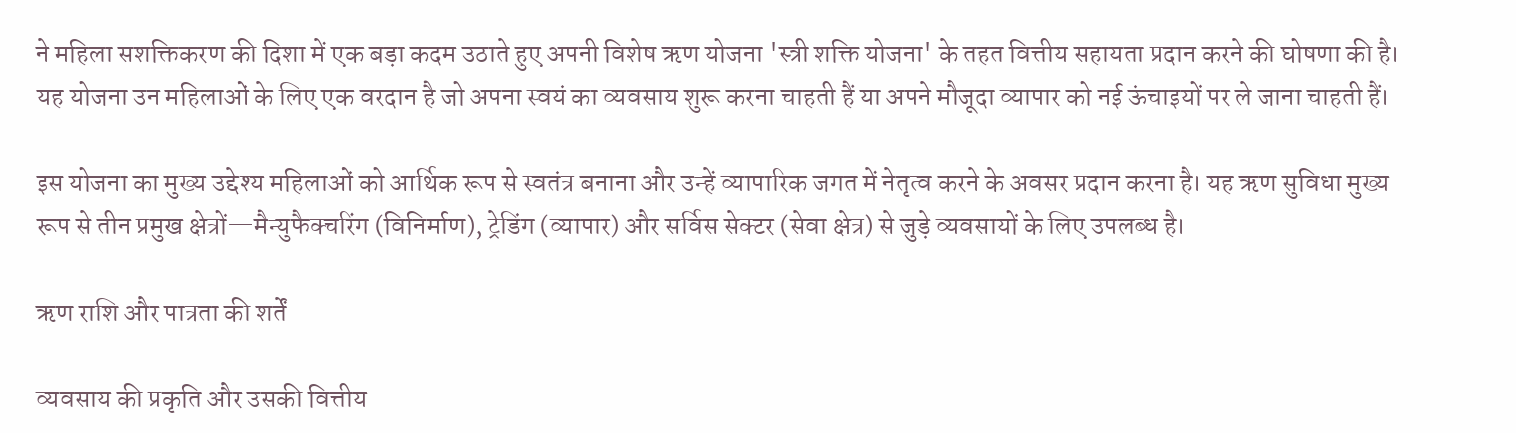ने महिला सशक्तिकरण की दिशा में एक बड़ा कदम उठाते हुए अपनी विशेष ऋण योजना 'स्त्री शक्ति योजना' के तहत वित्तीय सहायता प्रदान करने की घोषणा की है। यह योजना उन महिलाओं के लिए एक वरदान है जो अपना स्वयं का व्यवसाय शुरू करना चाहती हैं या अपने मौजूदा व्यापार को नई ऊंचाइयों पर ले जाना चाहती हैं।

इस योजना का मुख्य उद्देश्य महिलाओं को आर्थिक रूप से स्वतंत्र बनाना और उन्हें व्यापारिक जगत में नेतृत्व करने के अवसर प्रदान करना है। यह ऋण सुविधा मुख्य रूप से तीन प्रमुख क्षेत्रों—मैन्युफैक्चरिंग (विनिर्माण), ट्रेडिंग (व्यापार) और सर्विस सेक्टर (सेवा क्षेत्र) से जुड़े व्यवसायों के लिए उपलब्ध है।

ऋण राशि और पात्रता की शर्तें

व्यवसाय की प्रकृति और उसकी वित्तीय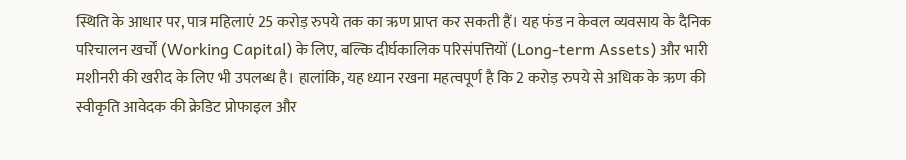स्थिति के आधार पर, पात्र महिलाएं 25 करोड़ रुपये तक का ऋण प्राप्त कर सकती हैं। यह फंड न केवल व्यवसाय के दैनिक परिचालन खर्चों (Working Capital) के लिए, बल्कि दीर्घकालिक परिसंपत्तियों (Long-term Assets) और भारी मशीनरी की खरीद के लिए भी उपलब्ध है। हालांकि, यह ध्यान रखना महत्वपूर्ण है कि 2 करोड़ रुपये से अधिक के ऋण की स्वीकृति आवेदक की क्रेडिट प्रोफाइल और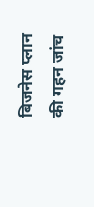बिजनेस प्लान की गहन जांच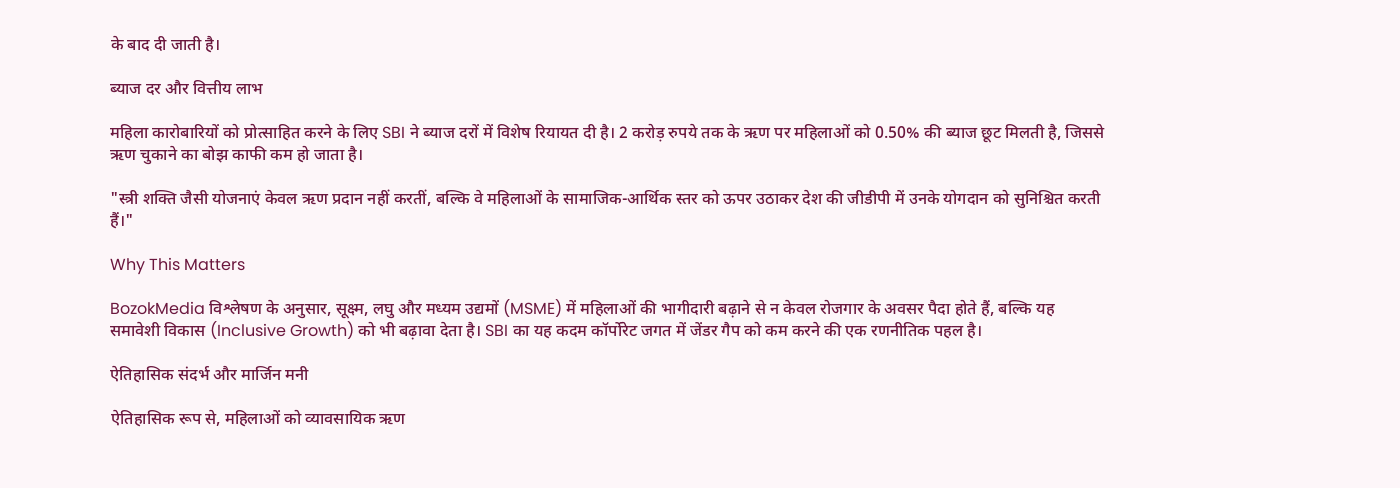के बाद दी जाती है।

ब्याज दर और वित्तीय लाभ

महिला कारोबारियों को प्रोत्साहित करने के लिए SBI ने ब्याज दरों में विशेष रियायत दी है। 2 करोड़ रुपये तक के ऋण पर महिलाओं को 0.50% की ब्याज छूट मिलती है, जिससे ऋण चुकाने का बोझ काफी कम हो जाता है।

"स्त्री शक्ति जैसी योजनाएं केवल ऋण प्रदान नहीं करतीं, बल्कि वे महिलाओं के सामाजिक-आर्थिक स्तर को ऊपर उठाकर देश की जीडीपी में उनके योगदान को सुनिश्चित करती हैं।"

Why This Matters

BozokMedia विश्लेषण के अनुसार, सूक्ष्म, लघु और मध्यम उद्यमों (MSME) में महिलाओं की भागीदारी बढ़ाने से न केवल रोजगार के अवसर पैदा होते हैं, बल्कि यह समावेशी विकास (Inclusive Growth) को भी बढ़ावा देता है। SBI का यह कदम कॉर्पोरेट जगत में जेंडर गैप को कम करने की एक रणनीतिक पहल है।

ऐतिहासिक संदर्भ और मार्जिन मनी

ऐतिहासिक रूप से, महिलाओं को व्यावसायिक ऋण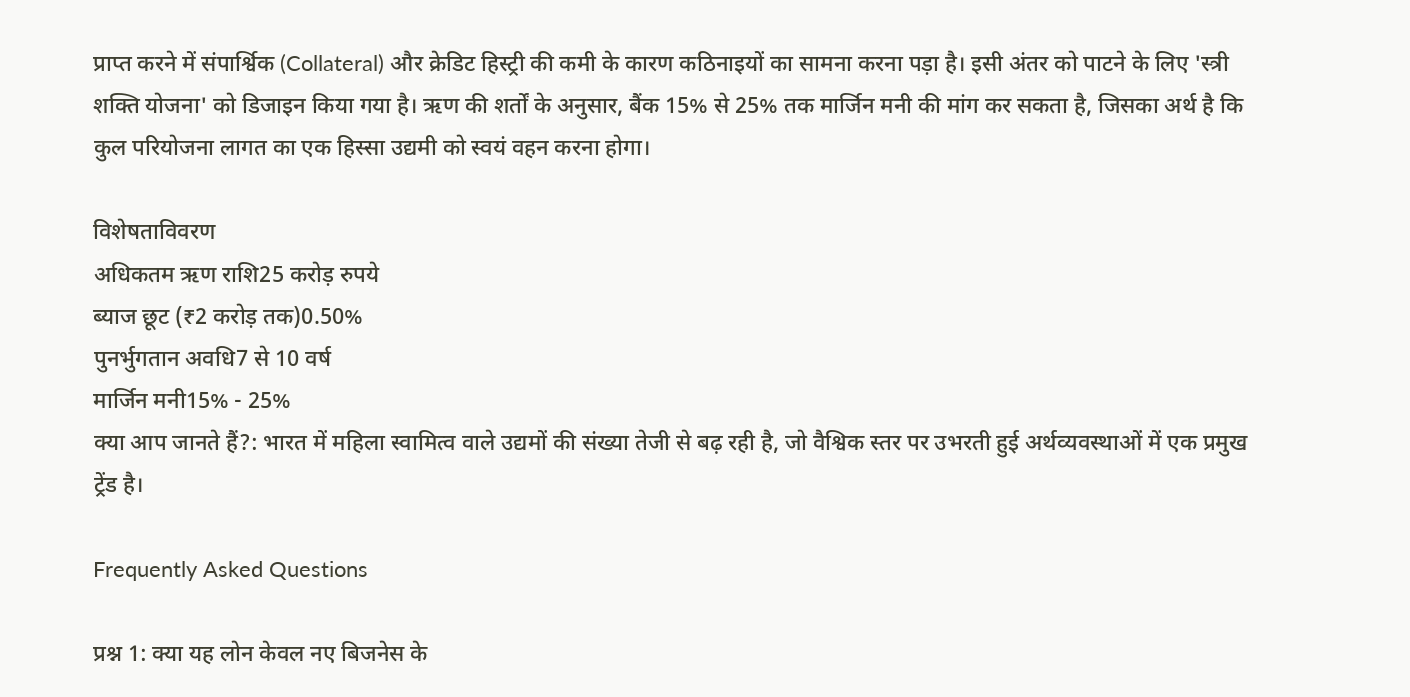प्राप्त करने में संपार्श्विक (Collateral) और क्रेडिट हिस्ट्री की कमी के कारण कठिनाइयों का सामना करना पड़ा है। इसी अंतर को पाटने के लिए 'स्त्री शक्ति योजना' को डिजाइन किया गया है। ऋण की शर्तों के अनुसार, बैंक 15% से 25% तक मार्जिन मनी की मांग कर सकता है, जिसका अर्थ है कि कुल परियोजना लागत का एक हिस्सा उद्यमी को स्वयं वहन करना होगा।

विशेषताविवरण
अधिकतम ऋण राशि25 करोड़ रुपये
ब्याज छूट (₹2 करोड़ तक)0.50%
पुनर्भुगतान अवधि7 से 10 वर्ष
मार्जिन मनी15% - 25%
क्या आप जानते हैं?: भारत में महिला स्वामित्व वाले उद्यमों की संख्या तेजी से बढ़ रही है, जो वैश्विक स्तर पर उभरती हुई अर्थव्यवस्थाओं में एक प्रमुख ट्रेंड है।

Frequently Asked Questions

प्रश्न 1: क्या यह लोन केवल नए बिजनेस के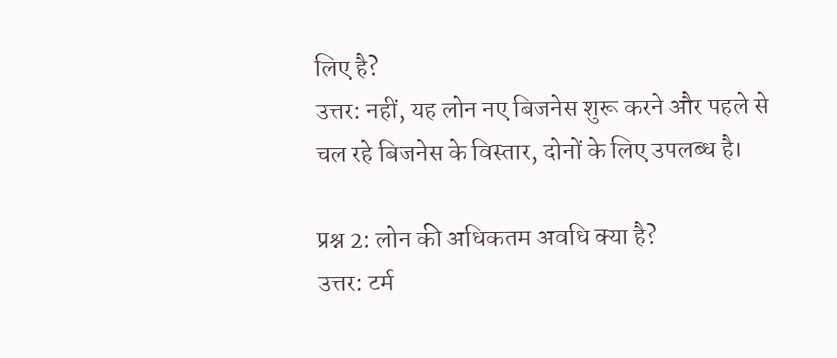लिए है?
उत्तर: नहीं, यह लोन नए बिजनेस शुरू करने और पहले से चल रहे बिजनेस के विस्तार, दोनों के लिए उपलब्ध है।

प्रश्न 2: लोन की अधिकतम अवधि क्या है?
उत्तर: टर्म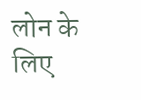लोन के लिए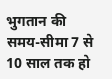भुगतान की समय-सीमा 7 से 10 साल तक हो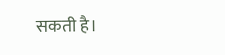सकती है।